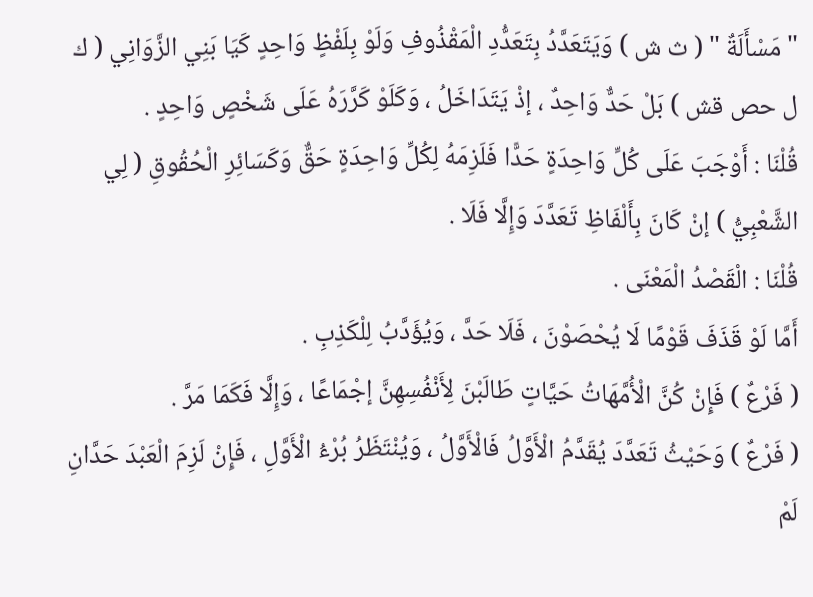" مَسْأَلَةٌ " ( ث ش ) وَيَتَعَدَّدُ بِتَعَدُّدِ الْمَقْذُوفِ وَلَوْ بِلَفْظٍ وَاحِدٍ كَيَا بَنِي الزَّوَانِي ( ك ل حص قش ) بَلْ حَدٌّ وَاحِدٌ ، إذْ يَتَدَاخَلُ ، وَكَلَوْ كَرَّرَهُ عَلَى شَخْصٍ وَاحِدٍ .
قُلْنَا : أَوْجَبَ عَلَى كُلِّ وَاحِدَةٍ حَدًّا فَلَزِمَهُ لِكُلِّ وَاحِدَةٍ حَقٌّ وَكَسَائِرِ الْحُقُوقِ ( لِي الشَّعْبِيُّ ) إنْ كَانَ بِأَلْفَاظِ تَعَدَّدَ وَإِلَّا فَلَا .
قُلْنَا : الْقَصْدُ الْمَعْنَى .
أَمَّا لَوْ قَذَفَ قَوْمًا لَا يُحْصَوْنَ ، فَلَا حَدَّ ، وَيُؤَدَّبُ لِلْكَذِبِ .
( فَرْعٌ ) فَإِنْ كُنَّ الْأُمَّهَاتُ حَيَّاتٍ طَالَبْنَ لِأَنْفُسِهِنَّ إجْمَاعًا ، وَإِلَّا فَكَمَا مَرَّ .
( فَرْعٌ ) وَحَيْثُ تَعَدَّدَ يُقَدَّمُ الْأَوَّلُ فَالْأَوَّلُ ، وَيُنْتَظَرُ بُرْءُ الْأَوَّلِ ، فَإِنْ لَزِمَ الْعَبْدَ حَدَّانِ لَمْ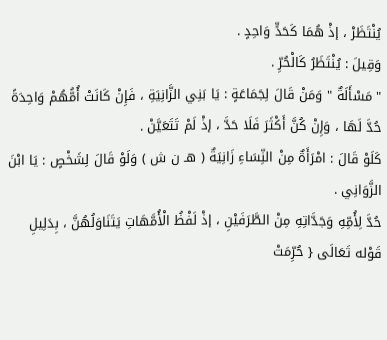يُنْتَظَرْ ، إذْ هُمَا كَحَدٍّ وَاحِدٍ .
وَقِيلَ : يُنْتَظَرُ كَالْحُرِّ .
" مَسْأَلَةٌ " وَمَنْ قَالَ لِجَمَاعَةٍ : يَا بَنِي الزَّانِيَةِ ، فَإِنْ كَانَتْ أُمُّهُمْ وَاحِدَةً حُدَّ لَهَا ، وَإِنْ كُنَّ أَكْثَرَ فَلَا حَدَّ ، إذْ لَمْ تَتَعَيَّنْ .
كَلَوْ قَالَ : امْرَأَةٌ مِنْ النِّسَاءِ زَانِيَةٌ ( هـ ن ش ) وَلَوْ قَالَ لِشَخْصٍ : يَا ابْنَ الزَّوَانِي .
حُدَّ لِأُمِّهِ وَجَدَّاتِهِ مِنْ الطَّرَفَيْنِ ، إذْ لَفْظُ الْأُمَّهَاتِ يَتَنَاوَلُهُنَّ ، بِدَلِيلِ قَوْله تَعَالَى { حُرِّمَتْ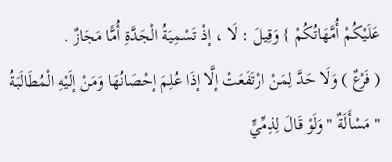عَلَيْكُمْ أُمَّهَاتُكُمْ } وَقِيلَ : لَا ، إذْ تَسْمِيَةُ الْجَدَّةِ أُمًّا مَجَازٌ .
( فَرْعٌ ) وَلَا حَدَّ لِمَنْ ارْتَفَعَتْ إلَّا إذَا عُلِمَ إحْصَانُهَا وَمَنْ إلَيْهِ الْمُطَالَبَةُ
" مَسْأَلَةٌ " وَلَوْ قَالَ لِذِمِّيٍّ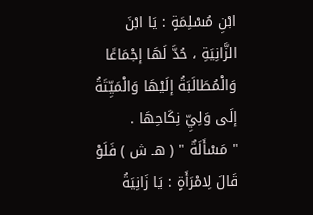ابْنِ مُسْلِمَةٍ : يَا ابْنَ الزَّانِيَةِ ، حُدَّ لَهَا إجْمَاعًا وَالْمُطَالَبَةُ إلَيْهَا وَالْمَيِّتَةُ إلَى وَلِيِّ نِكَاحِهَا .
" مَسْأَلَةٌ " ( هـ ش ) فَلَوْ قَالَ لِامْرَأَةٍ : يَا زَانِيَةُ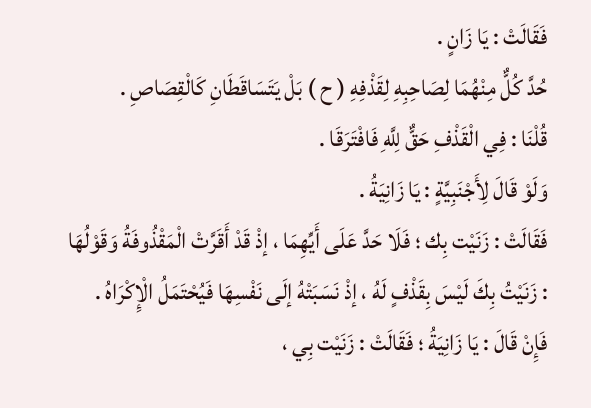فَقَالَتْ : يَا زَانٍ .
حُدَّ كُلٌّ مِنْهُمَا لِصَاحِبِهِ لِقَذْفِهِ ( ح ) بَلْ يَتَسَاقَطَانِ كَالْقِصَاصِ .
قُلْنَا : فِي الْقَذْفِ حَقٌّ لِلَّهِ فَافْتَرَقَا .
وَلَوْ قَالَ لِأَجْنَبِيَّةٍ : يَا زَانِيَةُ .
فَقَالَتْ : زَنَيْت بِك ؛ فَلَا حَدَّ عَلَى أَيِّهِمَا ، إذْ قَدْ أَقَرَّتْ الْمَقْذُوفَةُ وَقَوْلُهَا : زَنَيْتُ بِكَ لَيْسَ بِقَذْفٍ لَهُ ، إذْ نَسَبَتْهُ إلَى نَفْسِهَا فَيُحْتَمَلُ الْإِكْرَاهُ .
فَإِنْ قَالَ : يَا زَانِيَةُ ؛ فَقَالَتْ : زَنَيْت بِي ،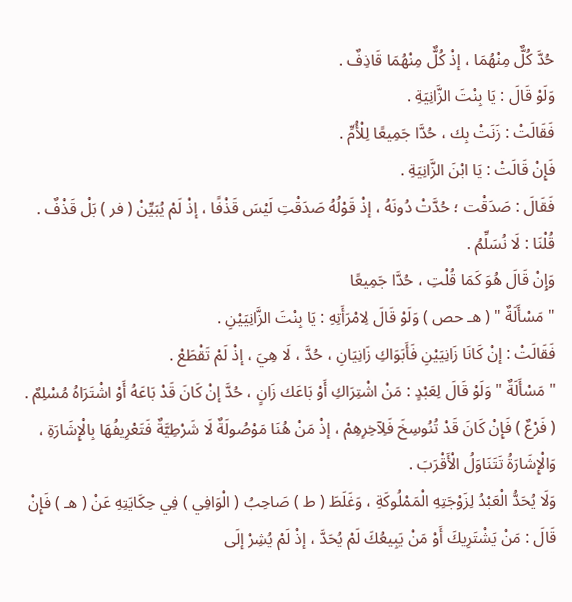حُدَّ كُلٌّ مِنْهُمَا ، إذْ كُلٌّ مِنْهُمَا قَاذِفٌ .
وَلَوْ قَالَ : يَا بِنْتَ الزَّانِيَةِ .
فَقَالَتْ : زَنَتْ بِك ، حُدَّا جَمِيعًا لِلْأُمِّ .
فَإِنْ قَالَتْ : يَا ابْنَ الزَّانِيَةِ .
فَقَالَ : صَدَقْت ؛ حُدَّتْ دُونَهُ ، إذْ قَوْلُهُ صَدَقْتِ لَيْسَ قَذْفًا ، إذْ لَمْ يُبَيِّنْ ( فر ) بَلْ قَذْفٌ .
قُلْنَا : لَا نُسَلِّمُ .
وَإِنْ قَالَ هُوَ كَمَا قُلْتِ ، حُدَّا جَمِيعًا
" مَسْأَلَةٌ " ( هـ حص ) وَلَوْ قَالَ لِامْرَأَتِهِ : يَا بِنْتَ الزَّانِيَيْنِ .
فَقَالَتْ : إنْ كَانَا زَانِيَيْنِ فَأَبَوَاكِ زَانِيَانِ ، حُدَّ ، لَا هِيَ ، إذْ لَمْ تَقْطَعْ .
" مَسْأَلَةٌ " وَلَوْ قَالَ لِعَبْدٍ : مَنْ اشْتِرَاكِ أَوْ بَاعَك زَانٍ ، حُدَّ إنْ كَانَ قَدْ بَاعَهُ أَوْ اشْتَرَاهُ مُسْلِمٌ .
( فَرْعٌ ) فَإِنْ كَانَ قَدْ تُنُوسِخَ فَلِآخِرِهِمْ ، إذْ مَنْ هُنَا مَوْصُولَةٌ لَا شَرْطِيَّةٌ فَتَعْرِيفُهَا بِالْإِشَارَةِ ، وَالْإِشَارَةُ تَتَنَاوَلُ الْأَقْرَبَ .
وَلَا يُحَدُّ الْعَبْدُ لِزَوْجَتِهِ الْمَمْلُوكَةِ ، وَغَلَطَ ( ط ) صَاحِبُ ( الْوَافِي ) فِي حِكَايَتِهِ عَنْ ( هـ ) فَإِنْ قَالَ : مَنْ يَشْتَرِيكَ أَوْ مَنْ يَبِيعُكَ لَمْ يُحَدَّ ، إذْ لَمْ يُشِرْ إلَى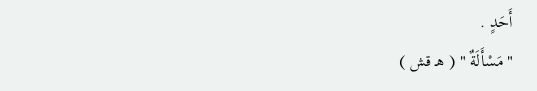أَحَدٍ .
" مَسْأَلَةٌ " ( هـ قش )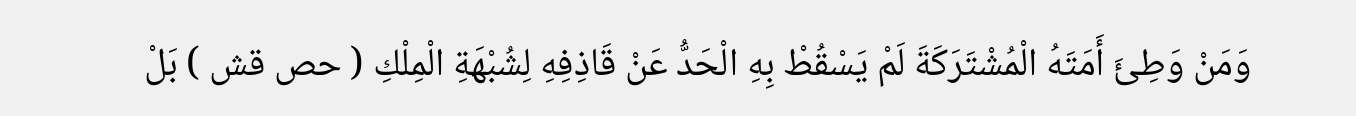وَمَنْ وَطِئَ أَمَتَهُ الْمُشْتَرَكَةَ لَمْ يَسْقُطْ بِهِ الْحَدُّ عَنْ قَاذِفِهِ لِشُبْهَةِ الْمِلْكِ ( حص قش ) بَلْ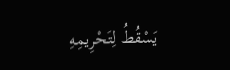يَسْقُطُ لِتَحْرِيمِهِ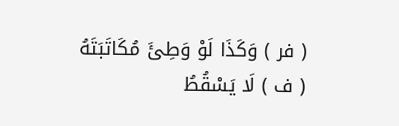( فر ) وَكَذَا لَوْ وَطِئَ مُكَاتَبَتَهُ ( ف ) لَا يَسْقُطُ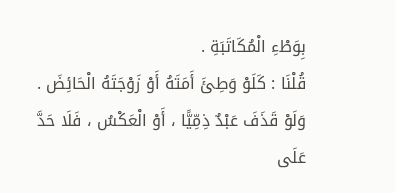بِوَطْءِ الْمُكَاتَبَةِ .
قُلْنَا : كَلَوْ وَطِئَ أَمَتَهُ أَوْ زَوْجَتَهُ الْحَائِضَ .
وَلَوْ قَذَفَ عَبْدٌ ذِمِّيًّا ، أَوْ الْعَكْسُ ، فَلَا حَدَّ عَلَى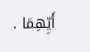أَيِّهِمَا .